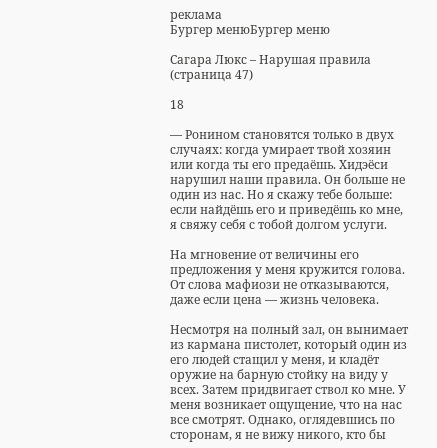реклама
Бургер менюБургер меню

Сагара Люкс – Нарушая правила (страница 47)

18

— Ронином становятся только в двух случаях: когда умирает твой хозяин или когда ты его предаёшь. Хидэёси нарушил наши правила. Он больше не один из нас. Но я скажу тебе больше: если найдёшь его и приведёшь ко мне, я свяжу себя с тобой долгом услуги.

На мгновение от величины его предложения у меня кружится голова. От слова мафиози не отказываются, даже если цена — жизнь человека.

Несмотря на полный зал, он вынимает из кармана пистолет, который один из его людей стащил у меня, и кладёт оружие на барную стойку на виду у всех. Затем придвигает ствол ко мне. У меня возникает ощущение, что на нас все смотрят. Однако, оглядевшись по сторонам, я не вижу никого, кто бы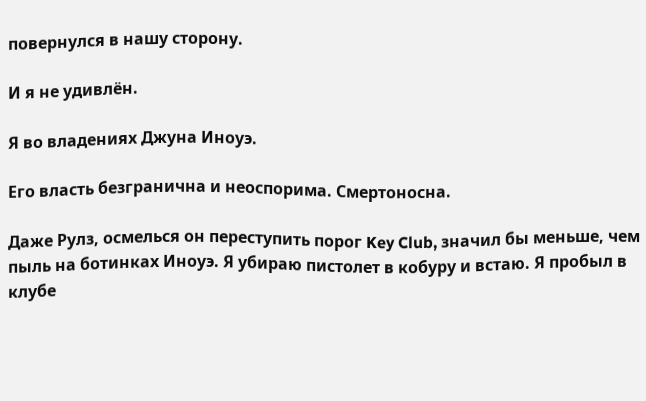повернулся в нашу сторону.

И я не удивлён.

Я во владениях Джуна Иноуэ.

Его власть безгранична и неоспорима. Смертоносна.

Даже Рулз, осмелься он переступить порог Key Club, значил бы меньше, чем пыль на ботинках Иноуэ. Я убираю пистолет в кобуру и встаю. Я пробыл в клубе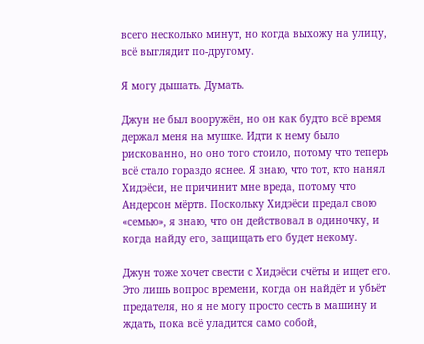всего несколько минут, но когда выхожу на улицу, всё выглядит по-другому.

Я могу дышать. Думать.

Джун не был вооружён, но он как будто всё время держал меня на мушке. Идти к нему было рискованно, но оно того стоило, потому что теперь всё стало гораздо яснее. Я знаю, что тот, кто нанял Хидэёси, не причинит мне вреда, потому что Андерсон мёртв. Поскольку Хидэёси предал свою «семью», я знаю, что он действовал в одиночку, и когда найду его, защищать его будет некому.

Джун тоже хочет свести с Хидэёси счёты и ищет его. Это лишь вопрос времени, когда он найдёт и убьёт предателя, но я не могу просто сесть в машину и ждать, пока всё уладится само собой,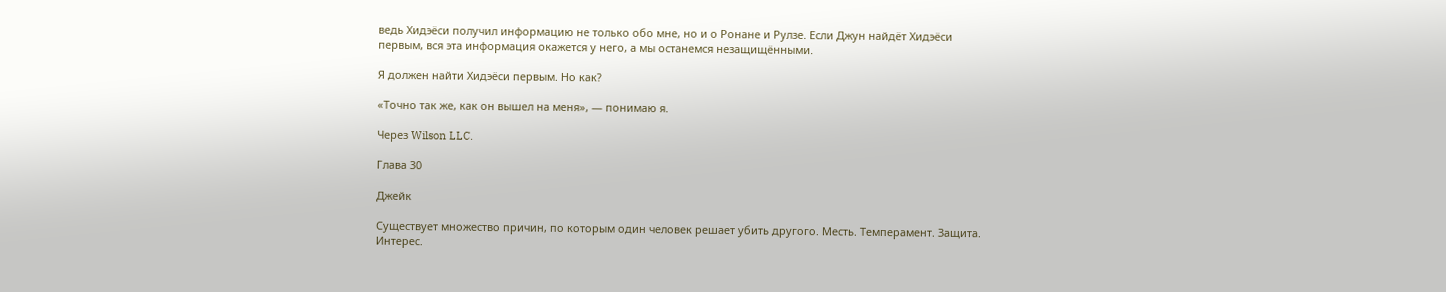ведь Хидэёси получил информацию не только обо мне, но и о Ронане и Рулзе. Если Джун найдёт Хидэёси первым, вся эта информация окажется у него, а мы останемся незащищёнными.

Я должен найти Хидэёси первым. Но как?

«Точно так же, как он вышел на меня», — понимаю я.

Через Wilson LLC.

Глава 30

Джейк

Существует множество причин, по которым один человек решает убить другого. Месть. Темперамент. Защита. Интерес.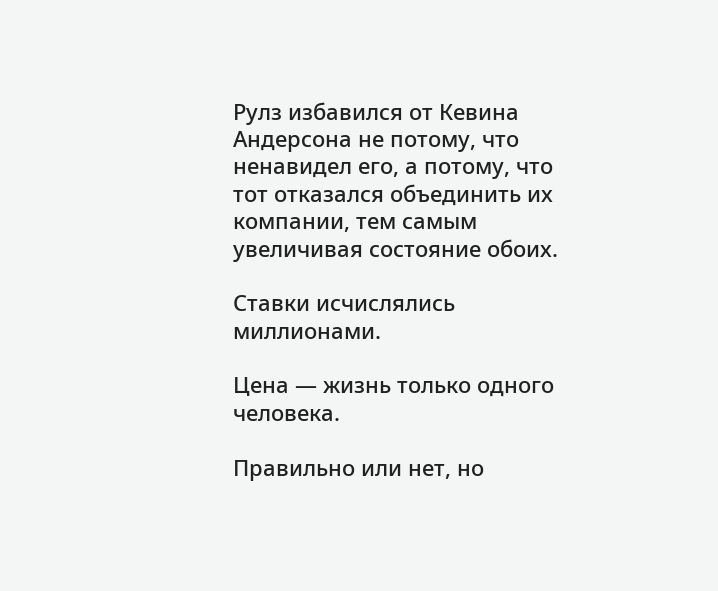Рулз избавился от Кевина Андерсона не потому, что ненавидел его, а потому, что тот отказался объединить их компании, тем самым увеличивая состояние обоих.

Ставки исчислялись миллионами.

Цена — жизнь только одного человека.

Правильно или нет, но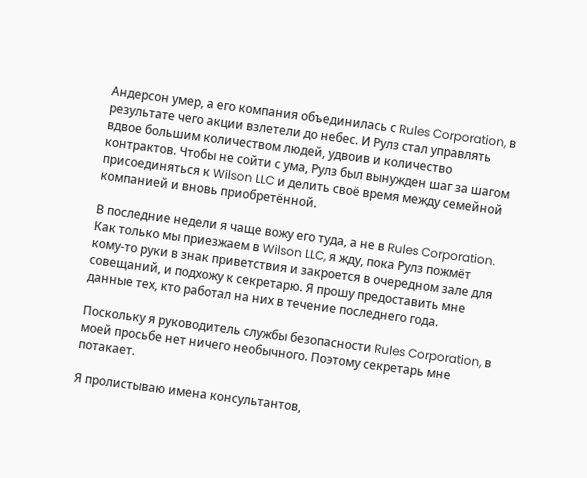Андерсон умер, а его компания объединилась с Rules Corporation, в результате чего акции взлетели до небес. И Рулз стал управлять вдвое большим количеством людей, удвоив и количество контрактов. Чтобы не сойти с ума, Рулз был вынужден шаг за шагом присоединяться к Wilson LLC и делить своё время между семейной компанией и вновь приобретённой.

В последние недели я чаще вожу его туда, а не в Rules Corporation. Как только мы приезжаем в Wilson LLC, я жду, пока Рулз пожмёт кому-то руки в знак приветствия и закроется в очередном зале для совещаний, и подхожу к секретарю. Я прошу предоставить мне данные тех, кто работал на них в течение последнего года.

Поскольку я руководитель службы безопасности Rules Corporation, в моей просьбе нет ничего необычного. Поэтому секретарь мне потакает.

Я пролистываю имена консультантов,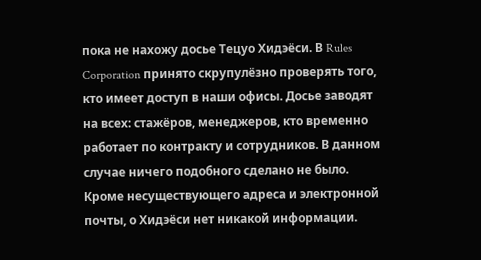пока не нахожу досье Тецуо Хидэёси. В Rules Corporation принято скрупулёзно проверять того, кто имеет доступ в наши офисы. Досье заводят на всех: стажёров, менеджеров, кто временно работает по контракту и сотрудников. В данном случае ничего подобного сделано не было. Кроме несуществующего адреса и электронной почты, о Хидэёси нет никакой информации.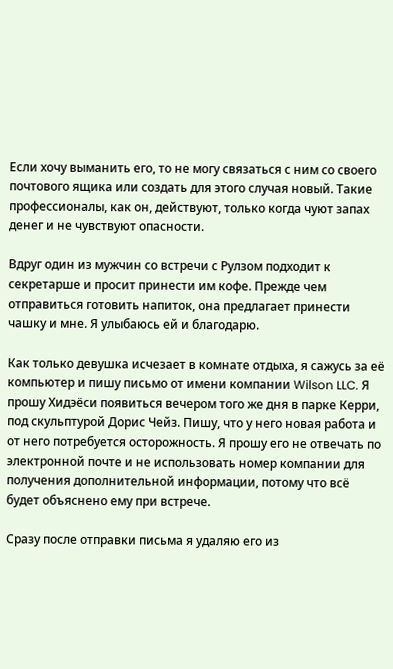Если хочу выманить его, то не могу связаться с ним со своего почтового ящика или создать для этого случая новый. Такие профессионалы, как он, действуют, только когда чуют запах денег и не чувствуют опасности.

Вдруг один из мужчин со встречи с Рулзом подходит к секретарше и просит принести им кофе. Прежде чем отправиться готовить напиток, она предлагает принести чашку и мне. Я улыбаюсь ей и благодарю.

Как только девушка исчезает в комнате отдыха, я сажусь за её компьютер и пишу письмо от имени компании Wilson LLC. Я прошу Хидэёси появиться вечером того же дня в парке Керри, под скульптурой Дорис Чейз. Пишу, что у него новая работа и от него потребуется осторожность. Я прошу его не отвечать по электронной почте и не использовать номер компании для получения дополнительной информации, потому что всё будет объяснено ему при встрече.

Сразу после отправки письма я удаляю его из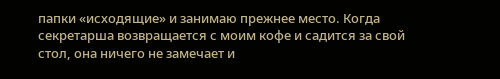папки «исходящие» и занимаю прежнее место. Когда секретарша возвращается с моим кофе и садится за свой стол, она ничего не замечает и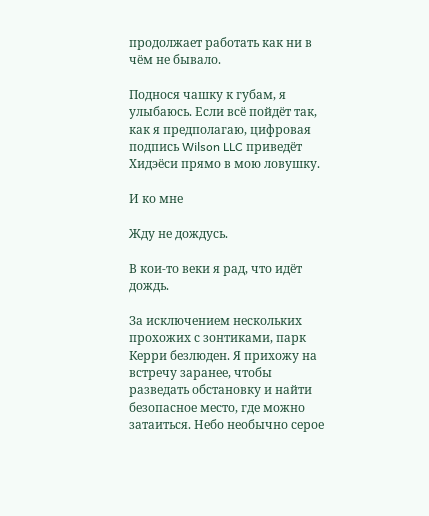продолжает работать как ни в чём не бывало.

Поднося чашку к губам, я улыбаюсь. Если всё пойдёт так, как я предполагаю, цифровая подпись Wilson LLC приведёт Хидэёси прямо в мою ловушку.

И ко мне

Жду не дождусь.

В кои-то веки я рад, что идёт дождь.

За исключением нескольких прохожих с зонтиками, парк Керри безлюден. Я прихожу на встречу заранее, чтобы разведать обстановку и найти безопасное место, где можно затаиться. Небо необычно серое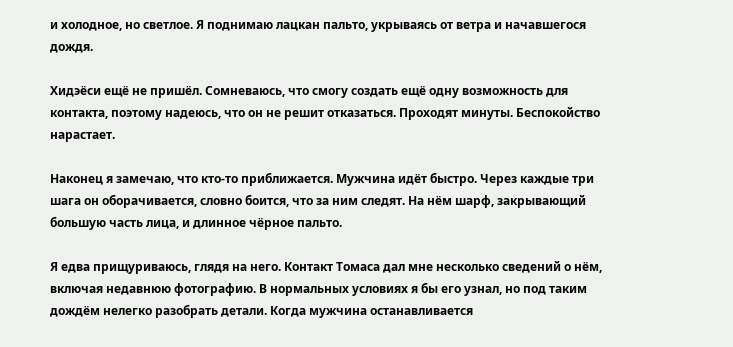и холодное, но светлое. Я поднимаю лацкан пальто, укрываясь от ветра и начавшегося дождя.

Хидэёси ещё не пришёл. Сомневаюсь, что смогу создать ещё одну возможность для контакта, поэтому надеюсь, что он не решит отказаться. Проходят минуты. Беспокойство нарастает.

Наконец я замечаю, что кто-то приближается. Мужчина идёт быстро. Через каждые три шага он оборачивается, словно боится, что за ним следят. На нём шарф, закрывающий большую часть лица, и длинное чёрное пальто.

Я едва прищуриваюсь, глядя на него. Контакт Томаса дал мне несколько сведений о нём, включая недавнюю фотографию. В нормальных условиях я бы его узнал, но под таким дождём нелегко разобрать детали. Когда мужчина останавливается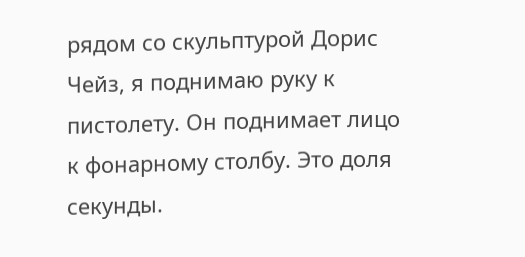рядом со скульптурой Дорис Чейз, я поднимаю руку к пистолету. Он поднимает лицо к фонарному столбу. Это доля секунды.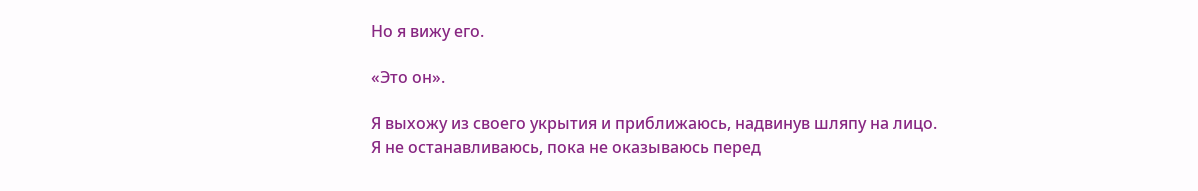Но я вижу его.

«Это он».

Я выхожу из своего укрытия и приближаюсь, надвинув шляпу на лицо. Я не останавливаюсь, пока не оказываюсь перед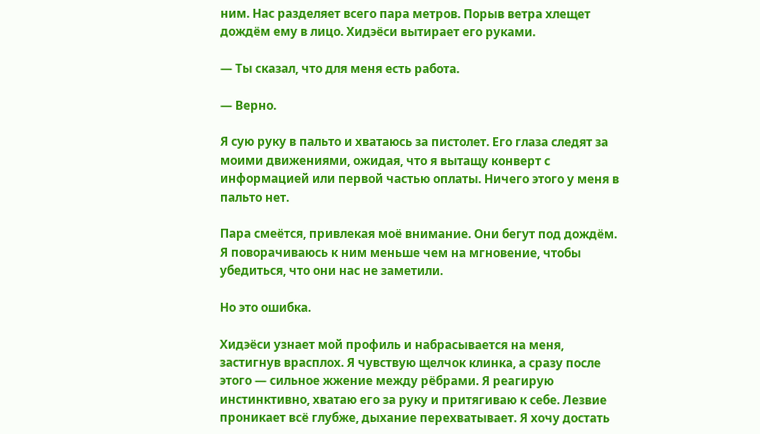ним. Нас разделяет всего пара метров. Порыв ветра хлещет дождём ему в лицо. Хидэёси вытирает его руками.

— Ты сказал, что для меня есть работа.

— Верно.

Я сую руку в пальто и хватаюсь за пистолет. Его глаза следят за моими движениями, ожидая, что я вытащу конверт с информацией или первой частью оплаты. Ничего этого у меня в пальто нет.

Пара смеётся, привлекая моё внимание. Они бегут под дождём. Я поворачиваюсь к ним меньше чем на мгновение, чтобы убедиться, что они нас не заметили.

Но это ошибка.

Хидэёси узнает мой профиль и набрасывается на меня, застигнув врасплох. Я чувствую щелчок клинка, а сразу после этого — сильное жжение между рёбрами. Я реагирую инстинктивно, хватаю его за руку и притягиваю к себе. Лезвие проникает всё глубже, дыхание перехватывает. Я хочу достать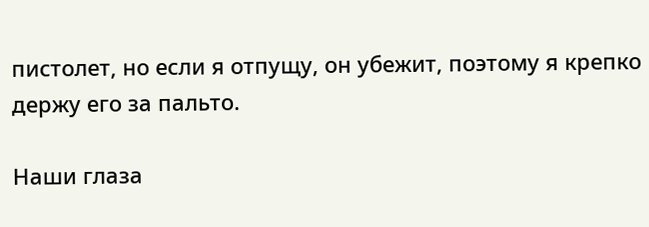пистолет, но если я отпущу, он убежит, поэтому я крепко держу его за пальто.

Наши глаза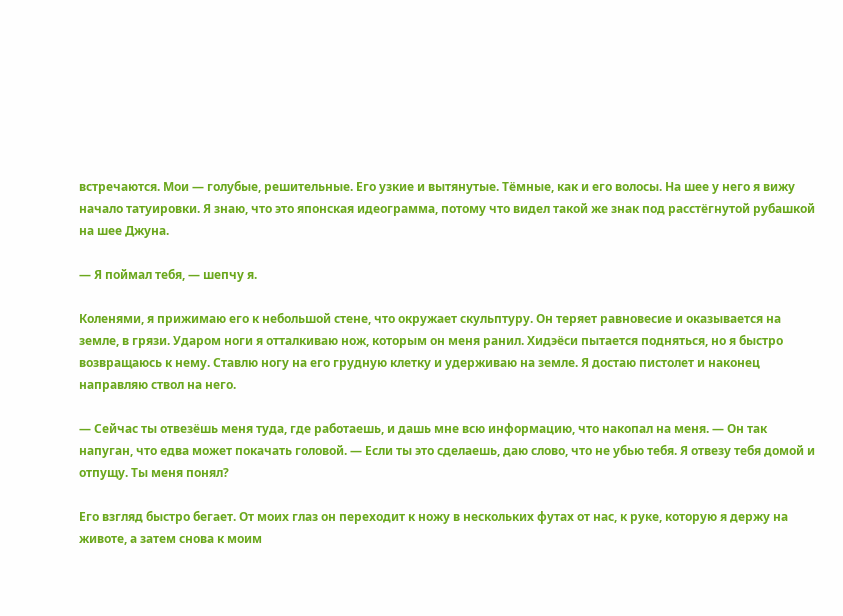встречаются. Мои — голубые, решительные. Его узкие и вытянутые. Тёмные, как и его волосы. На шее у него я вижу начало татуировки. Я знаю, что это японская идеограмма, потому что видел такой же знак под расстёгнутой рубашкой на шее Джуна.

— Я поймал тебя, — шепчу я.

Коленями, я прижимаю его к небольшой стене, что окружает скульптуру. Он теряет равновесие и оказывается на земле, в грязи. Ударом ноги я отталкиваю нож, которым он меня ранил. Хидэёси пытается подняться, но я быстро возвращаюсь к нему. Ставлю ногу на его грудную клетку и удерживаю на земле. Я достаю пистолет и наконец направляю ствол на него.

— Сейчас ты отвезёшь меня туда, где работаешь, и дашь мне всю информацию, что накопал на меня. — Он так напуган, что едва может покачать головой. — Если ты это сделаешь, даю слово, что не убью тебя. Я отвезу тебя домой и отпущу. Ты меня понял?

Его взгляд быстро бегает. От моих глаз он переходит к ножу в нескольких футах от нас, к руке, которую я держу на животе, а затем снова к моим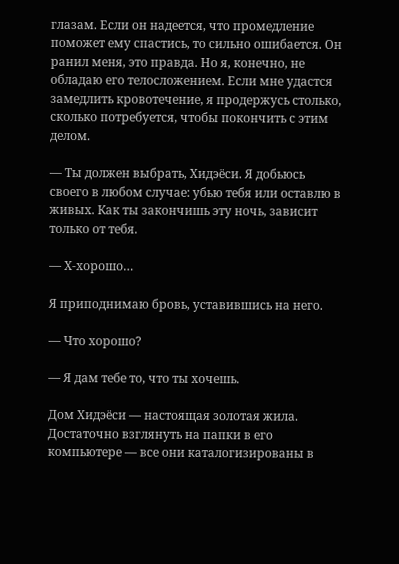глазам. Если он надеется, что промедление поможет ему спастись, то сильно ошибается. Он ранил меня, это правда. Но я, конечно, не обладаю его телосложением. Если мне удастся замедлить кровотечение, я продержусь столько, сколько потребуется, чтобы покончить с этим делом.

— Ты должен выбрать, Хидэёси. Я добьюсь своего в любом случае: убью тебя или оставлю в живых. Как ты закончишь эту ночь, зависит только от тебя.

— Х-хорошо…

Я приподнимаю бровь, уставившись на него.

— Что хорошо?

— Я дам тебе то, что ты хочешь.

Дом Хидэёси — настоящая золотая жила. Достаточно взглянуть на папки в его компьютере — все они каталогизированы в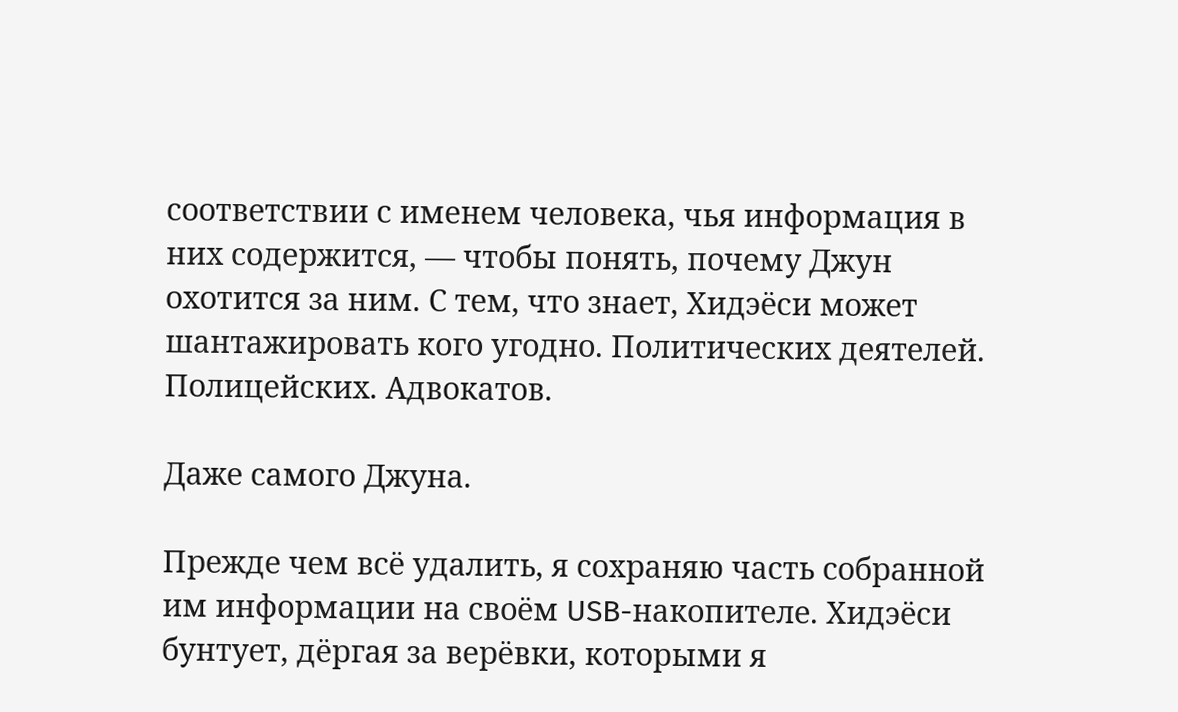соответствии с именем человека, чья информация в них содержится, — чтобы понять, почему Джун охотится за ним. С тем, что знает, Хидэёси может шантажировать кого угодно. Политических деятелей. Полицейских. Адвокатов.

Даже самого Джуна.

Прежде чем всё удалить, я сохраняю часть собранной им информации на своём USB-накопителе. Хидэёси бунтует, дёргая за верёвки, которыми я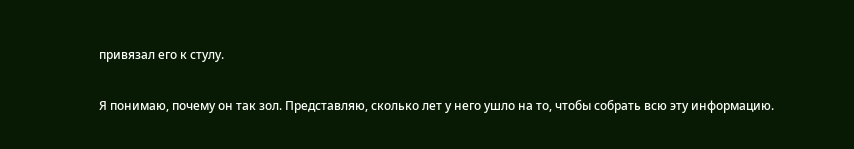привязал его к стулу.

Я понимаю, почему он так зол. Представляю, сколько лет у него ушло на то, чтобы собрать всю эту информацию.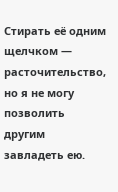Стирать её одним щелчком — расточительство, но я не могу позволить другим завладеть ею.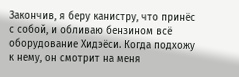Закончив, я беру канистру, что принёс с собой, и обливаю бензином всё оборудование Хидэёси. Когда подхожу к нему, он смотрит на меня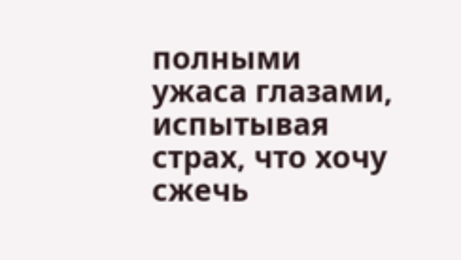полными ужаса глазами, испытывая страх, что хочу сжечь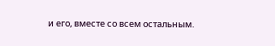и его, вместе со всем остальным.